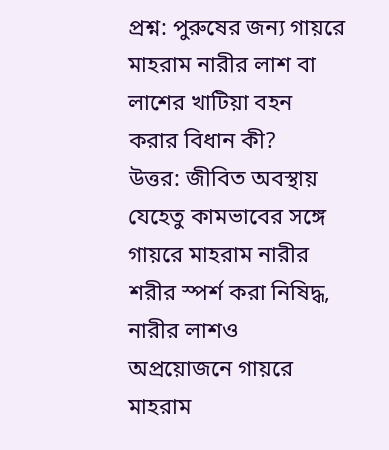প্রশ্ন: পুরুষের জন্য গায়রে মাহরাম নারীর লাশ বা লাশের খাটিয়া বহন করার বিধান কী?
উত্তর: জীবিত অবস্থায় যেহেতু কামভাবের সঙ্গে গায়রে মাহরাম নারীর শরীর স্পর্শ করা নিষিদ্ধ, নারীর লাশও অপ্রয়োজনে গায়রে মাহরাম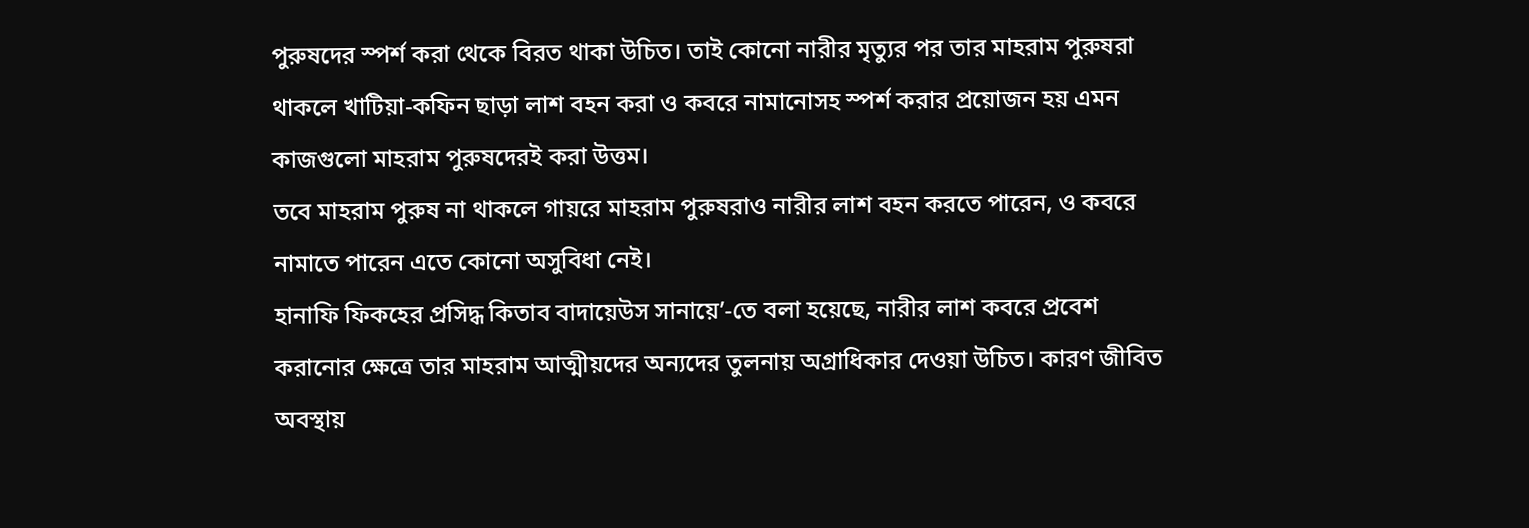পুরুষদের স্পর্শ করা থেকে বিরত থাকা উচিত। তাই কোনো নারীর মৃত্যুর পর তার মাহরাম পুরুষরা থাকলে খাটিয়া-কফিন ছাড়া লাশ বহন করা ও কবরে নামানোসহ স্পর্শ করার প্রয়োজন হয় এমন কাজগুলো মাহরাম পুরুষদেরই করা উত্তম।
তবে মাহরাম পুরুষ না থাকলে গায়রে মাহরাম পুরুষরাও নারীর লাশ বহন করতে পারেন, ও কবরে নামাতে পারেন এতে কোনো অসুবিধা নেই।
হানাফি ফিকহের প্রসিদ্ধ কিতাব বাদায়েউস সানায়ে’-তে বলা হয়েছে, নারীর লাশ কবরে প্রবেশ করানোর ক্ষেত্রে তার মাহরাম আত্মীয়দের অন্যদের তুলনায় অগ্রাধিকার দেওয়া উচিত। কারণ জীবিত অবস্থায়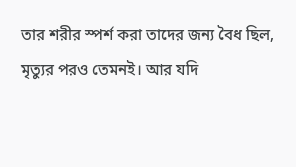তার শরীর স্পর্শ করা তাদের জন্য বৈধ ছিল, মৃত্যুর পরও তেমনই। আর যদি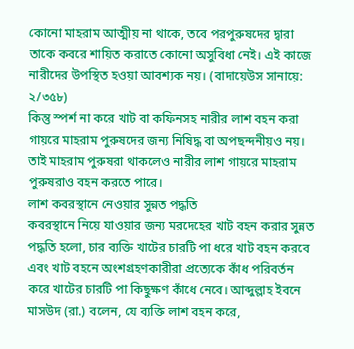কোনো মাহরাম আত্মীয় না থাকে, তবে পরপুরুষদের দ্বারা তাকে কবরে শায়িত করাতে কোনো অসুবিধা নেই। এই কাজে নারীদের উপস্থিত হওয়া আবশ্যক নয়। (বাদায়েউস সানায়ে: ২/৩৫৮)
কিন্তু স্পর্শ না করে খাট বা কফিনসহ নারীর লাশ বহন করা গায়রে মাহরাম পুরুষদের জন্য নিষিদ্ধ বা অপছন্দনীয়ও নয়। তাই মাহরাম পুরুষরা থাকলেও নারীর লাশ গায়রে মাহরাম পুরুষরাও বহন করতে পারে।
লাশ কবরস্থানে নেওয়ার সুন্নত পদ্ধতি
কবরস্থানে নিয়ে যাওয়ার জন্য মরদেহের খাট বহন করার সুন্নত পদ্ধতি হলো, চার ব্যক্তি খাটের চারটি পা ধরে খাট বহন করবে এবং খাট বহনে অংশগ্রহণকারীরা প্রত্যেকে কাঁধ পরিবর্তন করে খাটের চারটি পা কিছুক্ষণ কাঁধে নেবে। আব্দুল্লাহ ইবনে মাসউদ (রা.) বলেন, যে ব্যক্তি লাশ বহন করে,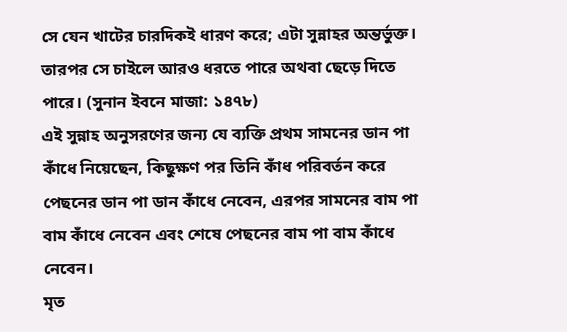সে যেন খাটের চারদিকই ধারণ করে; এটা সুন্নাহর অন্তর্ভুক্ত। তারপর সে চাইলে আরও ধরতে পারে অথবা ছেড়ে দিতে পারে। (সুনান ইবনে মাজা: ১৪৭৮)
এই সুন্নাহ অনুসরণের জন্য যে ব্যক্তি প্রথম সামনের ডান পা কাঁধে নিয়েছেন, কিছুক্ষণ পর তিনি কাঁধ পরিবর্তন করে পেছনের ডান পা ডান কাঁধে নেবেন, এরপর সামনের বাম পা বাম কাঁধে নেবেন এবং শেষে পেছনের বাম পা বাম কাঁধে নেবেন।
মৃত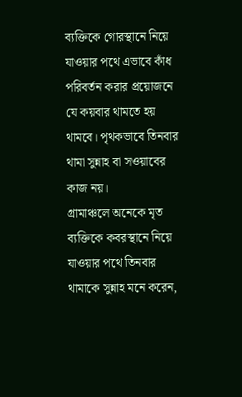ব্যক্তিকে গোরস্থানে নিয়ে যাওয়ার পথে এভাবে কাঁধ পরিবর্তন করার প্রয়োজনে যে কয়বার থামতে হয় থামবে। পৃথকভাবে তিনবার থামা সুন্নাহ বা সওয়াবের কাজ নয়।
গ্রামাঞ্চলে অনেকে মৃত ব্যক্তিকে কবরস্থানে নিয়ে যাওয়ার পথে তিনবার থামাকে সুন্নাহ মনে করেন,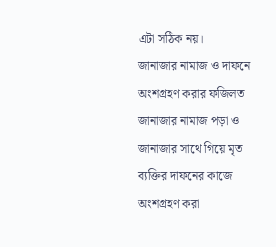এটা সঠিক নয়।
জানাজার নামাজ ও দাফনে অংশগ্রহণ করার ফজিলত
জানাজার নামাজ পড়া ও জানাজার সাথে গিয়ে মৃত ব্যক্তির দাফনের কাজে অংশগ্রহণ করা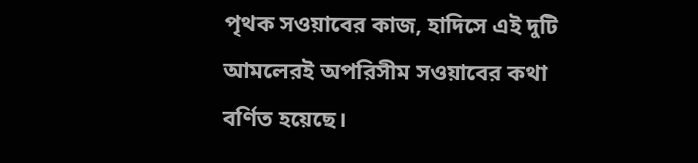পৃথক সওয়াবের কাজ, হাদিসে এই দুটি আমলেরই অপরিসীম সওয়াবের কথা বর্ণিত হয়েছে।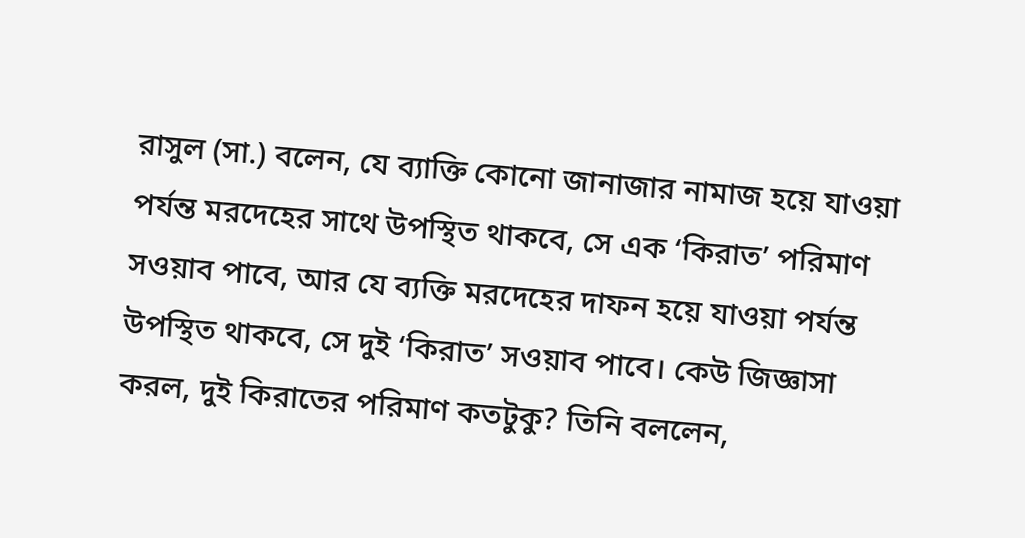রাসুল (সা.) বলেন, যে ব্যাক্তি কোনো জানাজার নামাজ হয়ে যাওয়া পর্যন্ত মরদেহের সাথে উপস্থিত থাকবে, সে এক ‘কিরাত’ পরিমাণ সওয়াব পাবে, আর যে ব্যক্তি মরদেহের দাফন হয়ে যাওয়া পর্যন্ত উপস্থিত থাকবে, সে দুই ‘কিরাত’ সওয়াব পাবে। কেউ জিজ্ঞাসা করল, দুই কিরাতের পরিমাণ কতটুকু? তিনি বললেন,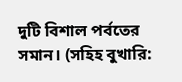দুটি বিশাল পর্বতের সমান। (সহিহ বুখারি: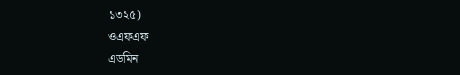১৩২৫)
ওএফএফ
এডমিন